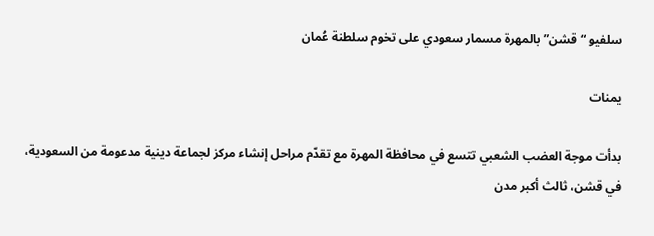سلفيو “قشن” بالمهرة مسمار سعودي على تخوم سلطنة عُمان

يمنات

بدأت موجة العضب الشعبي تتسع في محافظة المهرة مع تقدّم مراحل إنشاء مركز لجماعة دينية مدعومة من السعودية، في قشن، ثالث أكبر مدن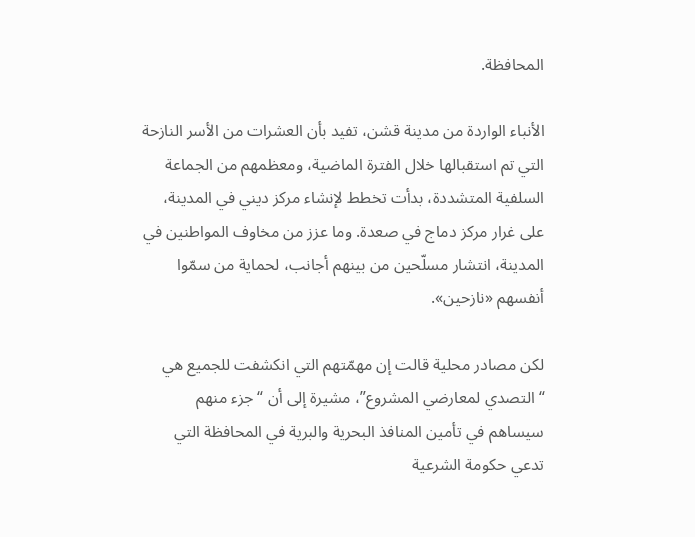المحافظة.

الأنباء الواردة من مدينة قشن، تفيد بأن العشرات من الأسر النازحة التي تم استقبالها خلال الفترة الماضية، ومعظمهم من الجماعة السلفية المتشددة، بدأت تخطط لإنشاء مركز ديني في المدينة، علی غرار مركز دماج في صعدة. وما عزز من مخاوف المواطنين في المدينة، انتشار مسلّحين من بينهم أجانب، لحماية من سمّوا أنفسهم «نازحين».

لكن مصادر محلية قالت إن مهمّتهم التي انكشفت للجميع هي “التصدي لمعارضي المشروع”، مشيرة إلى أن “جزء منهم سيساهم في تأمين المنافذ البحرية والبرية في المحافظة التي تدعي حكومة الشرعية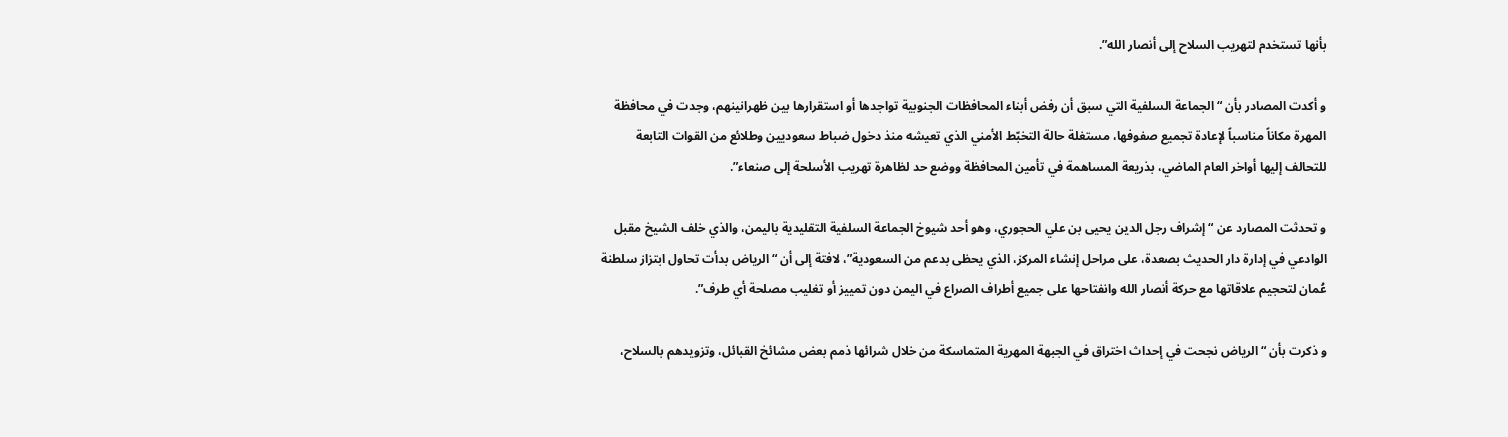بأنها تستخدم لتهريب السلاح إلى أنصار الله”.

و أكدت المصادر بأن “الجماعة السلفية التي سبق أن رفض أبناء المحافظات الجنوبية تواجدها أو استقرارها بين ظهرانينهم، وجدت في محافظة المهرة مكاناً مناسباً لإعادة تجميع صفوفها، مستغلة حالة التخبّط الأمني الذي تعيشه منذ دخول ضباط سعوديين وطلائع من القوات التابعة للتحالف إليها أواخر العام الماضي، بذريعة المساهمة في تأمين المحافظة ووضع حد لظاهرة تهريب الأسلحة إلى صنعاء”.

و تحدثت المصارد عن “إشراف رجل الدين يحيى بن علي الحجوري، وهو أحد شيوخ الجماعة السلفية التقليدية باليمن، والذي خلف الشيخ مقبل الوادعي في إدارة دار الحديث بصعدة، على مراحل إنشاء المركز، الذي يحظى بدعم من السعودية”، لافتة إلى أن “الرياض بدأت تحاول ابتزاز سلطنة عُمان لتحجيم علاقاتها مع حركة أنصار الله وانفتاحها على جميع أطراف الصراع في اليمن دون تمييز أو تغليب مصلحة أي طرف”.

و ذكرت بأن “الرياض نجحت في إحداث اختراق في الجبهة المهرية المتماسكة من خلال شرائها ذمم بعض مشائخ القبائل، وتزويدهم بالسلاح،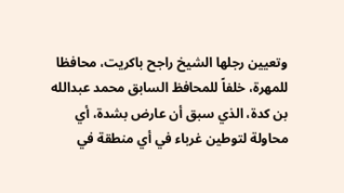وتعيين رجلها الشيخ راجح باكريت، محافظا للمهرة، خلفاً للمحافظ السابق محمد عبدالله بن كدة، الذي سبق أن عارض بشدة، أي محاولة لتوطين غرباء في أي منطقة في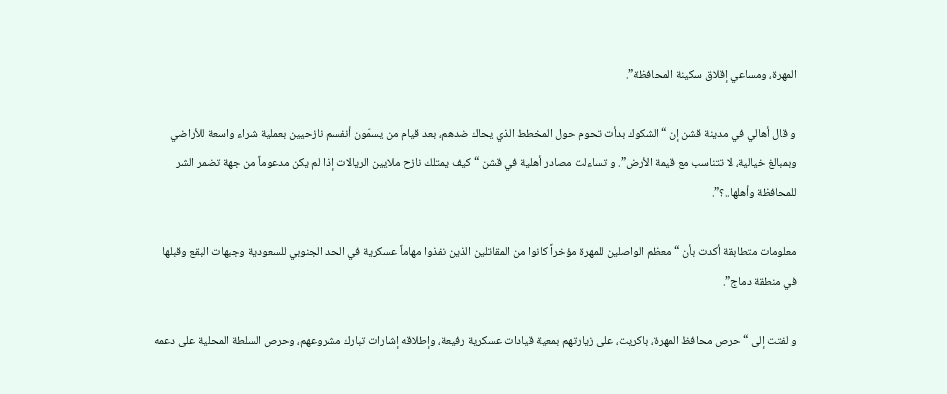المهرة، ومساعي إقلاق سكينة المحافظة”.

و قال أهالي في مدينة قشن إن “الشكوك بدأت تحوم حول المخطط الذي يحاك ضدهم، بعد قيام من يسمّون أنفسم نازحيين بعملية شراء واسعة للأراضي وبمبالغ خيالية، لا تتناسب مع قيمة الأرض”. و تساءلت مصادر أهلية في قشن “كيف يمتلك نازح ملايين الريالات إذا لم يكن مدعوماً من جهة تضمر الشر للمحافظة وأهلها..؟”.

معلومات متطابقة أكدت بأن “معظم الواصلين للمهرة مؤخراً كانوا من المقاتلين الذين نفذوا مهاماً عسكرية في الحد الجنوبي للسعودية وجبهات البقع وقبلها في منطقة دماج”.

و لفتت إلى “حرص محافظ المهرة، باكريت، على زيارتهم بمعية قيادات عسكرية رفيعة، وإطلاقه إشارات تبارك مشروعهم، وحرص السلطة المحلية على دعمه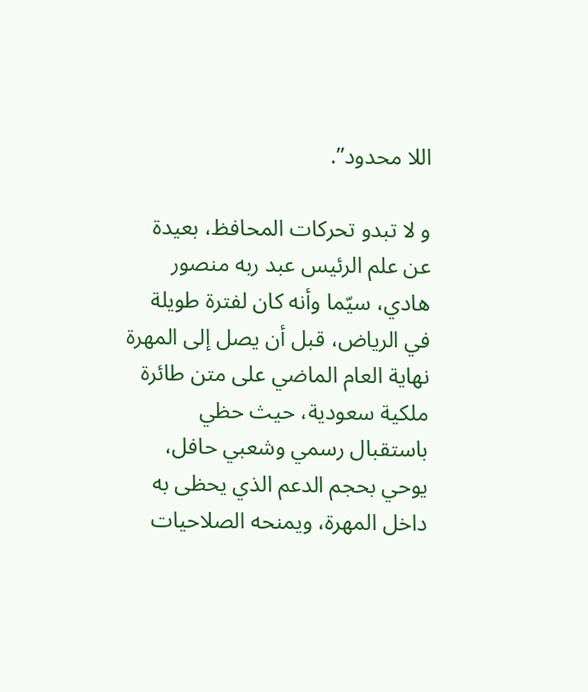اللا محدود”.

و لا تبدو تحركات المحافظ، بعيدة عن علم الرئيس عبد ربه منصور هادي، سيّما وأنه كان لفترة طويلة في الرياض، قبل أن يصل إلى المهرة نهاية العام الماضي على متن طائرة ملكية سعودية، حيث حظي باستقبال رسمي وشعبي حافل، يوحي بحجم الدعم الذي يحظى به داخل المهرة، ويمنحه الصلاحيات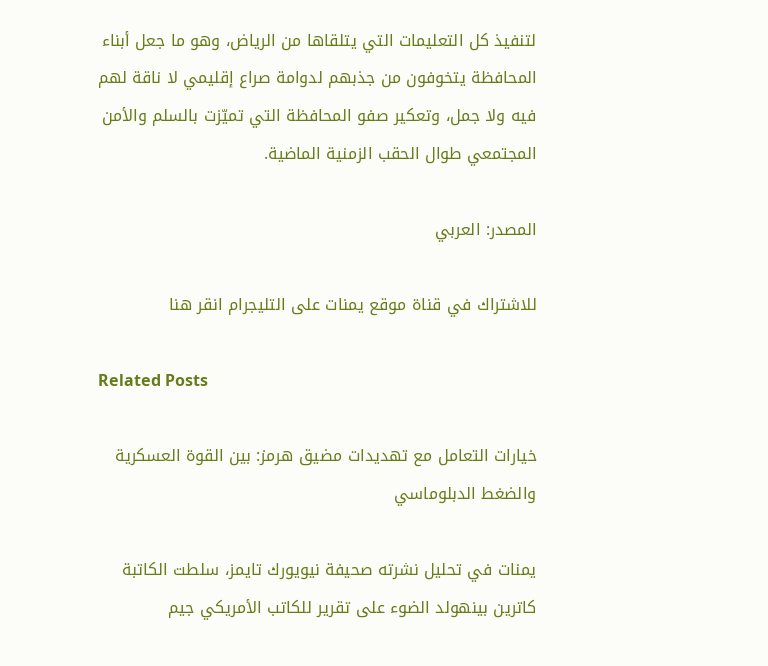لتنفيذ كل التعليمات التي يتلقاها من الرياض، وهو ما جعل أبناء المحافظة يتخوفون من جذبهم لدوامة صراع إقليمي لا ناقة لهم فيه ولا جمل، وتعكير صفو المحافظة التي تميّزت بالسلم والأمن المجتمعي طوال الحقب الزمنية الماضية.

المصدر: العربي

للاشتراك في قناة موقع يمنات على التليجرام انقر هنا

Related Posts

خيارات التعامل مع تهديدات مضيق هرمز: بين القوة العسكرية والضغط الدبلوماسي

يمنات في تحليل نشرته صحيفة نيويورك تايمز، سلطت الكاتبة كاترين بينهولد الضوء على تقرير للكاتب الأمريكي جيم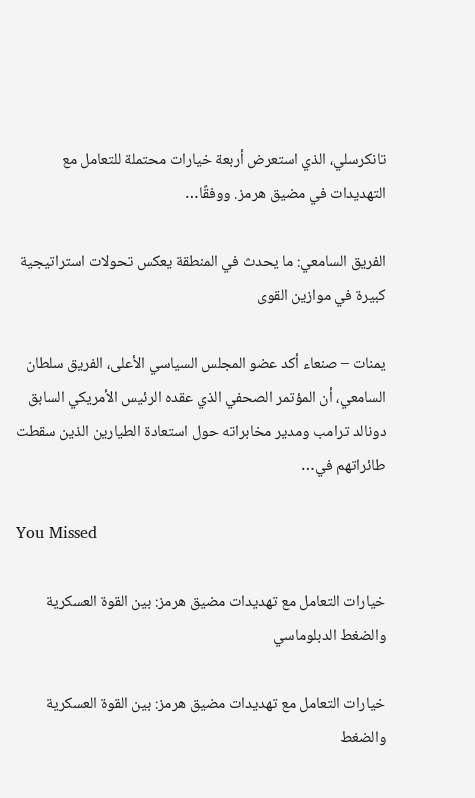تانكرسلي، الذي استعرض أربعة خيارات محتملة للتعامل مع التهديدات في مضيق هرمز. ووفقًا…

الفريق السامعي: ما يحدث في المنطقة يعكس تحولات استراتيجية كبيرة في موازين القوى

يمنات – صنعاء أكد عضو المجلس السياسي الأعلى، الفريق سلطان السامعي، أن المؤتمر الصحفي الذي عقده الرئيس الأمريكي السابق دونالد ترامب ومدير مخابراته حول استعادة الطيارين الذين سقطت طائراتهم في…

You Missed

خيارات التعامل مع تهديدات مضيق هرمز: بين القوة العسكرية والضغط الدبلوماسي

خيارات التعامل مع تهديدات مضيق هرمز: بين القوة العسكرية والضغط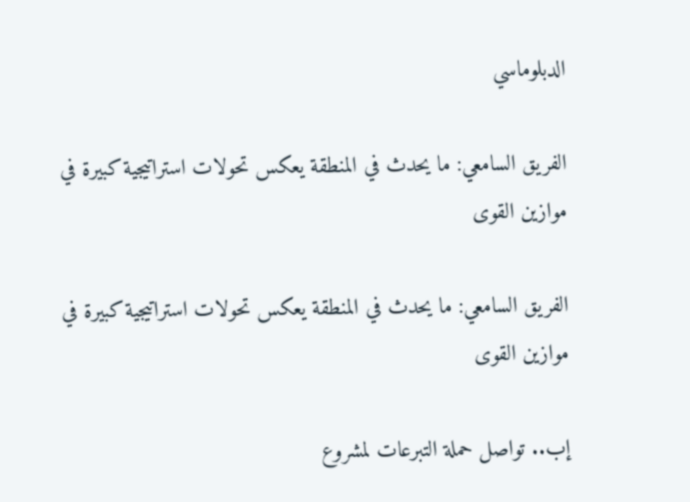الدبلوماسي

الفريق السامعي: ما يحدث في المنطقة يعكس تحولات استراتيجية كبيرة في موازين القوى

الفريق السامعي: ما يحدث في المنطقة يعكس تحولات استراتيجية كبيرة في موازين القوى

إب.. تواصل حملة التبرعات لمشروع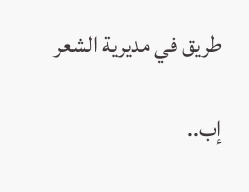طريق في مديرية الشعر

إب..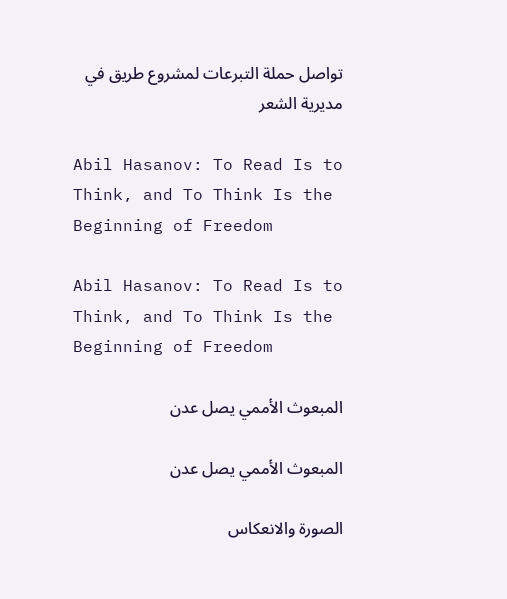تواصل حملة التبرعات لمشروع طريق في مديرية الشعر

Abil Hasanov: To Read Is to Think, and To Think Is the Beginning of Freedom

Abil Hasanov: To Read Is to Think, and To Think Is the Beginning of Freedom

المبعوث الأممي يصل عدن

المبعوث الأممي يصل عدن

الصورة والانعكاس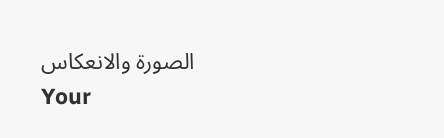الصورة والانعكاس
Your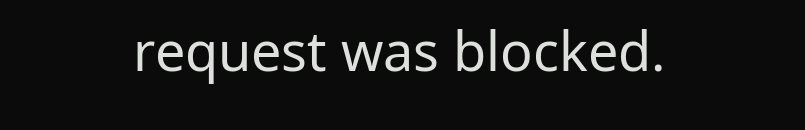request was blocked.